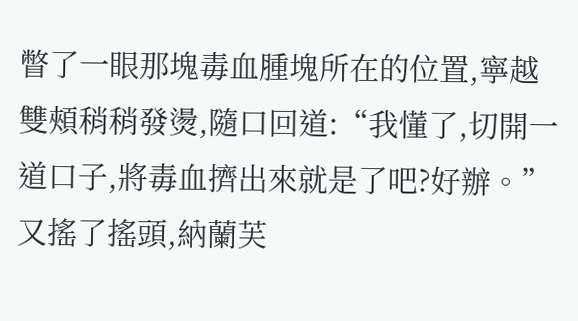瞥了一眼那塊毒血腫塊所在的位置,寧越雙頰稍稍發燙,隨口回道:“我懂了,切開一道口子,將毒血擠出來就是了吧?好辦。”
又搖了搖頭,納蘭芙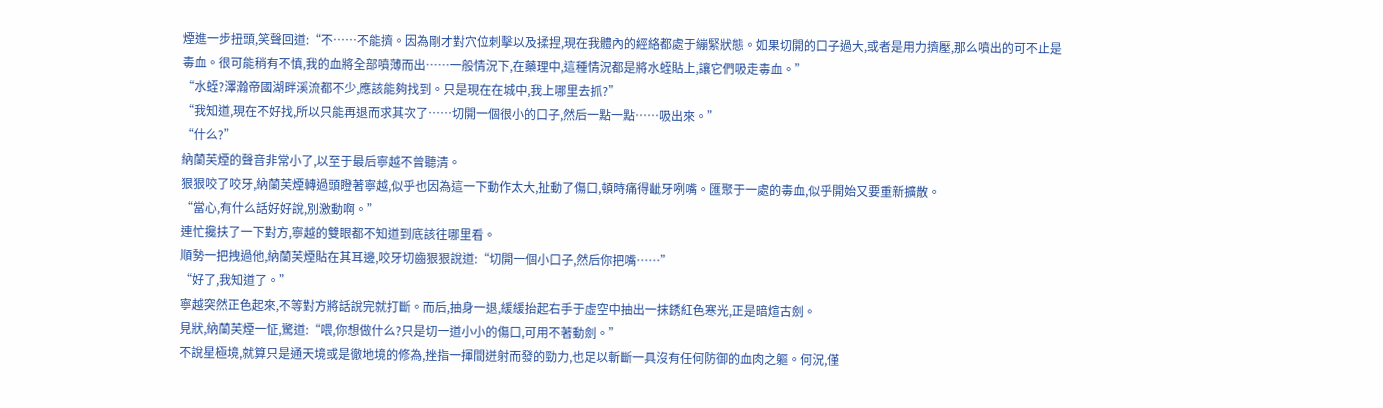煙進一步扭頭,笑聲回道:“不……不能擠。因為剛才對穴位刺擊以及揉捏,現在我體內的經絡都處于繃緊狀態。如果切開的口子過大,或者是用力擠壓,那么噴出的可不止是毒血。很可能稍有不慎,我的血將全部噴薄而出……一般情況下,在藥理中,這種情況都是將水蛭貼上,讓它們吸走毒血。”
“水蛭?澤瀚帝國湖畔溪流都不少,應該能夠找到。只是現在在城中,我上哪里去抓?”
“我知道,現在不好找,所以只能再退而求其次了……切開一個很小的口子,然后一點一點……吸出來。”
“什么?”
納蘭芙煙的聲音非常小了,以至于最后寧越不曾聽清。
狠狠咬了咬牙,納蘭芙煙轉過頭瞪著寧越,似乎也因為這一下動作太大,扯動了傷口,頓時痛得齜牙咧嘴。匯聚于一處的毒血,似乎開始又要重新擴散。
“當心,有什么話好好說,別激動啊。”
連忙攙扶了一下對方,寧越的雙眼都不知道到底該往哪里看。
順勢一把拽過他,納蘭芙煙貼在其耳邊,咬牙切齒狠狠說道:“切開一個小口子,然后你把嘴……”
“好了,我知道了。”
寧越突然正色起來,不等對方將話說完就打斷。而后,抽身一退,緩緩抬起右手于虛空中抽出一抹銹紅色寒光,正是暗煊古劍。
見狀,納蘭芙煙一怔,驚道:“喂,你想做什么?只是切一道小小的傷口,可用不著動劍。”
不說星極境,就算只是通天境或是徹地境的修為,挫指一揮間迸射而發的勁力,也足以斬斷一具沒有任何防御的血肉之軀。何況,僅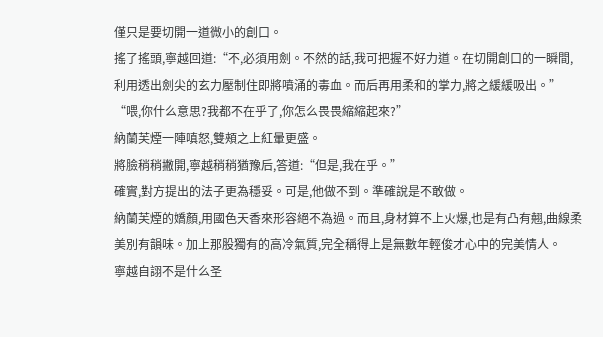僅只是要切開一道微小的創口。
搖了搖頭,寧越回道:“不,必須用劍。不然的話,我可把握不好力道。在切開創口的一瞬間,利用透出劍尖的玄力壓制住即將噴涌的毒血。而后再用柔和的掌力,將之緩緩吸出。”
“喂,你什么意思?我都不在乎了,你怎么畏畏縮縮起來?”
納蘭芙煙一陣嗔怒,雙頰之上紅暈更盛。
將臉稍稍撇開,寧越稍稍猶豫后,答道:“但是,我在乎。”
確實,對方提出的法子更為穩妥。可是,他做不到。準確說是不敢做。
納蘭芙煙的嬌顏,用國色天香來形容絕不為過。而且,身材算不上火爆,也是有凸有翹,曲線柔美別有韻味。加上那股獨有的高冷氣質,完全稱得上是無數年輕俊才心中的完美情人。
寧越自詡不是什么圣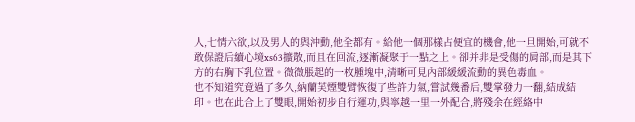人,七情六欲,以及男人的與沖動,他全都有。給他一個那樣占便宜的機會,他一旦開始,可就不敢保證后續心境xs63擴散,而且在回流,逐漸凝聚于一點之上。卻并非是受傷的肩部,而是其下方的右胸下乳位置。微微脹起的一枚腫塊中,清晰可見內部緩緩流動的異色毒血。
也不知道究竟過了多久,納蘭芙煙雙臂恢復了些許力氣,嘗試幾番后,雙掌發力一翻,結成結印。也在此合上了雙眼,開始初步自行運功,與寧越一里一外配合,將殘余在經絡中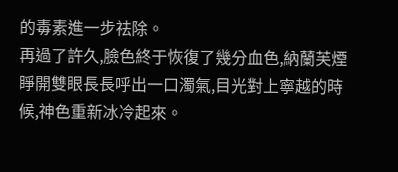的毒素進一步祛除。
再過了許久,臉色終于恢復了幾分血色,納蘭芙煙睜開雙眼長長呼出一口濁氣,目光對上寧越的時候,神色重新冰冷起來。